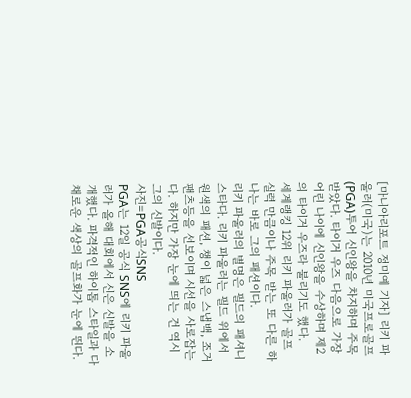[마니아리포트 정미예 기자] 리키 파울러(미국)는 2010년 미국프로골프(PGA)투어 신인왕을 차지하며 주목 받았다. 타이거 우즈 다음으로 가장 어린 나이에 신인왕을 수상하며 제2의 타이거 우즈라 불리기도 했다.
세계랭킹 12위 리키 파울러가 골프 실력 만큼이나 주목 받는 또 다른 하나는 바로 그의 패션이다.
리키 파울러의 별명은 필드의 패셔니스타다. 리키 파울러는 필드 위에서 원색의 패션, 챙이 넓은 스냅백, 조거 팬츠등을 선보이며 시선을 사로잡는다. 하지만 가장 눈에 띄는 건 역시 그의 신발이다.
사진=PGA공식SNS
PGA는 12일 공식 SNS에 리키 파울러가 올해 대회에서 신은 신발을 소개했다. 파격적인 하이톱 스타일과 다채로운 색상의 골프화가 눈에 띈다.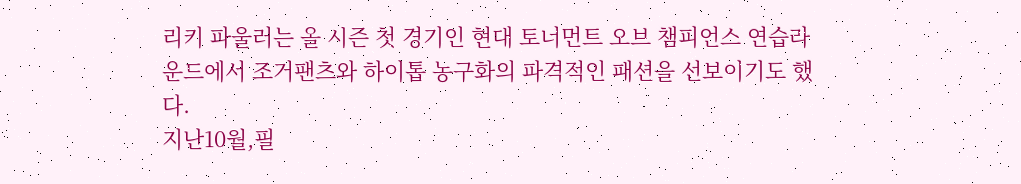리키 파울러는 올 시즌 첫 경기인 현대 토너먼트 오브 챔피언스 연습라운드에서 조거팬츠와 하이톱 농구화의 파격적인 패션을 선보이기도 했다.
지난10월,필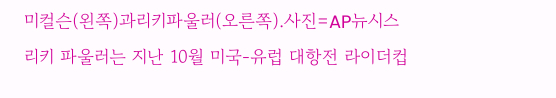미컬슨(왼쪽)과리키파울러(오른쪽).사진=AP뉴시스
리키 파울러는 지난 10월 미국-유럽 대항전 라이더컵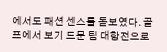에서도 패션 센스를 돋보였다. 골프에서 보기 드문 팀 대항전으로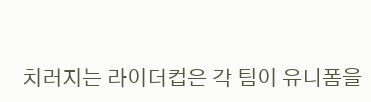치러지는 라이더컵은 각 팀이 유니폼을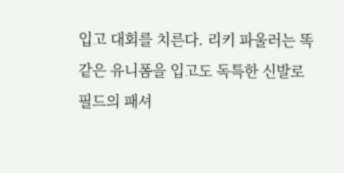입고 대회를 치른다. 리키 파울러는 똑같은 유니폼을 입고도 독특한 신발로 필드의 패셔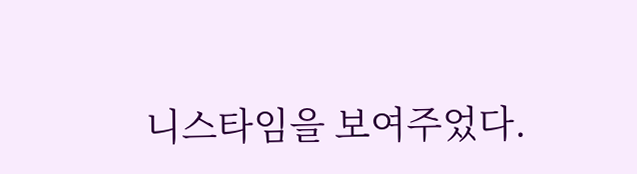니스타임을 보여주었다.